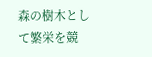森の樹木として繁栄を競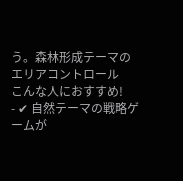う。森林形成テーマのエリアコントロール
こんな人におすすめ!
- ✔ 自然テーマの戦略ゲームが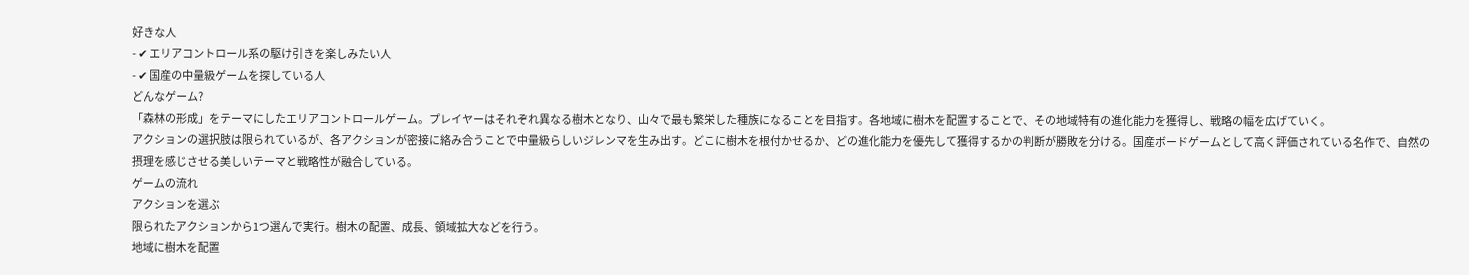好きな人
- ✔ エリアコントロール系の駆け引きを楽しみたい人
- ✔ 国産の中量級ゲームを探している人
どんなゲーム?
「森林の形成」をテーマにしたエリアコントロールゲーム。プレイヤーはそれぞれ異なる樹木となり、山々で最も繁栄した種族になることを目指す。各地域に樹木を配置することで、その地域特有の進化能力を獲得し、戦略の幅を広げていく。
アクションの選択肢は限られているが、各アクションが密接に絡み合うことで中量級らしいジレンマを生み出す。どこに樹木を根付かせるか、どの進化能力を優先して獲得するかの判断が勝敗を分ける。国産ボードゲームとして高く評価されている名作で、自然の摂理を感じさせる美しいテーマと戦略性が融合している。
ゲームの流れ
アクションを選ぶ
限られたアクションから1つ選んで実行。樹木の配置、成長、領域拡大などを行う。
地域に樹木を配置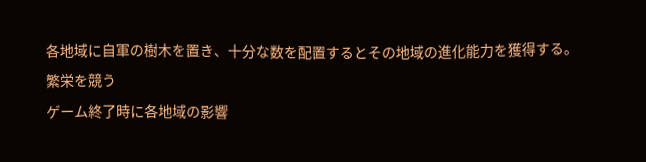各地域に自軍の樹木を置き、十分な数を配置するとその地域の進化能力を獲得する。
繁栄を競う
ゲーム終了時に各地域の影響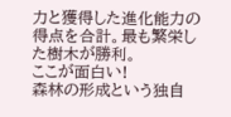力と獲得した進化能力の得点を合計。最も繁栄した樹木が勝利。
ここが面白い!
森林の形成という独自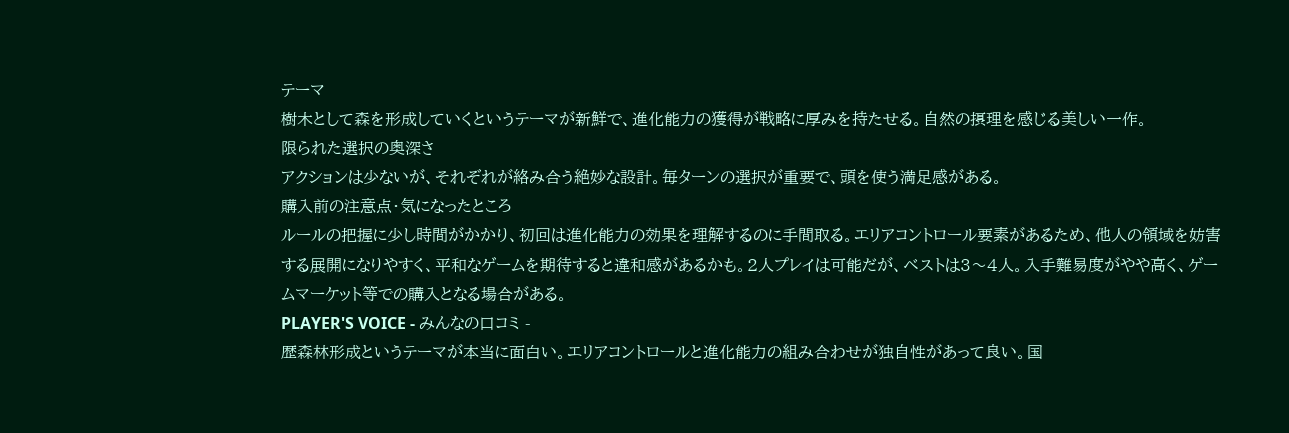テーマ
樹木として森を形成していくというテーマが新鮮で、進化能力の獲得が戦略に厚みを持たせる。自然の摂理を感じる美しい一作。
限られた選択の奥深さ
アクションは少ないが、それぞれが絡み合う絶妙な設計。毎ターンの選択が重要で、頭を使う満足感がある。
購入前の注意点・気になったところ
ルールの把握に少し時間がかかり、初回は進化能力の効果を理解するのに手間取る。エリアコントロール要素があるため、他人の領域を妨害する展開になりやすく、平和なゲームを期待すると違和感があるかも。2人プレイは可能だが、ベストは3〜4人。入手難易度がやや高く、ゲームマーケット等での購入となる場合がある。
PLAYER'S VOICE - みんなの口コミ -
歴森林形成というテーマが本当に面白い。エリアコントロールと進化能力の組み合わせが独自性があって良い。国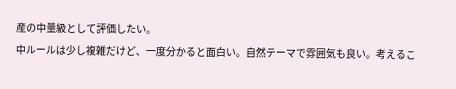産の中量級として評価したい。
中ルールは少し複雑だけど、一度分かると面白い。自然テーマで雰囲気も良い。考えるこ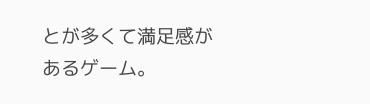とが多くて満足感があるゲーム。